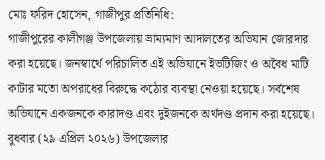মোঃ ফরিদ হোসেন, গাজীপুর প্রতিনিধি:
গাজীপুরের কালীগঞ্জ উপজেলায় ভ্রাম্যমাণ আদালতের অভিযান জোরদার করা হয়েছে। জনস্বার্থে পরিচালিত এই অভিযানে ইভটিজিং ও অবৈধ মাটি কাটার মতো অপরাধের বিরুদ্ধে কঠোর ব্যবস্থা নেওয়া হয়েছে। সর্বশেষ অভিযানে একজনকে কারাদণ্ড এবং দুইজনকে অর্থদণ্ড প্রদান করা হয়েছে।
বুধবার (২৯ এপ্রিল ২০২৬) উপজেলার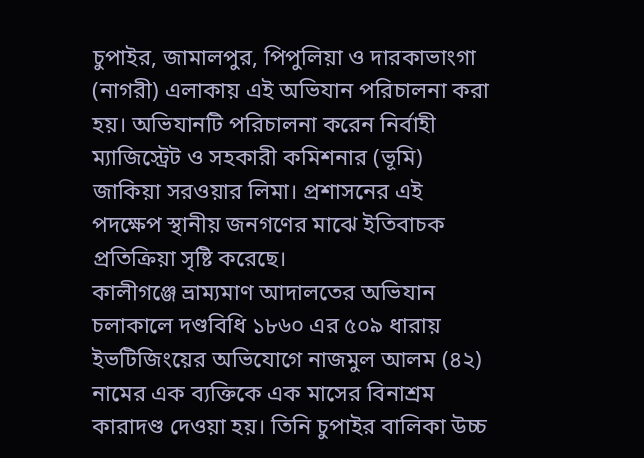চুপাইর, জামালপুর, পিপুলিয়া ও দারকাভাংগা (নাগরী) এলাকায় এই অভিযান পরিচালনা করা হয়। অভিযানটি পরিচালনা করেন নির্বাহী ম্যাজিস্ট্রেট ও সহকারী কমিশনার (ভূমি) জাকিয়া সরওয়ার লিমা। প্রশাসনের এই পদক্ষেপ স্থানীয় জনগণের মাঝে ইতিবাচক প্রতিক্রিয়া সৃষ্টি করেছে।
কালীগঞ্জে ভ্রাম্যমাণ আদালতের অভিযান চলাকালে দণ্ডবিধি ১৮৬০ এর ৫০৯ ধারায় ইভটিজিংয়ের অভিযোগে নাজমুল আলম (৪২) নামের এক ব্যক্তিকে এক মাসের বিনাশ্রম কারাদণ্ড দেওয়া হয়। তিনি চুপাইর বালিকা উচ্চ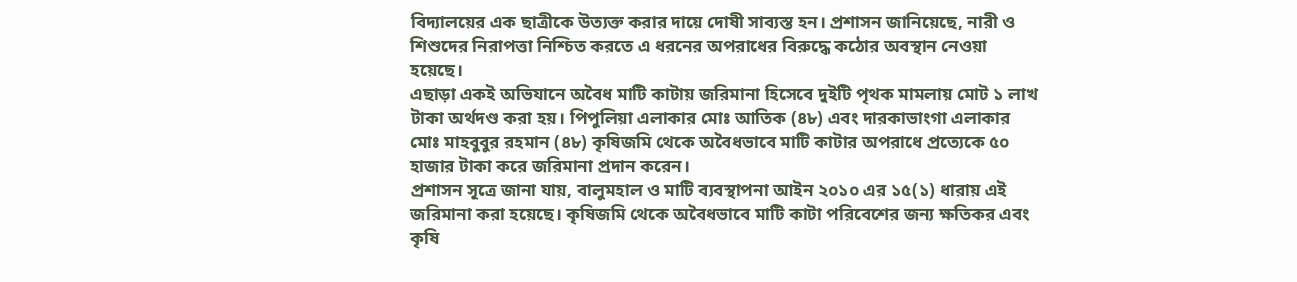বিদ্যালয়ের এক ছাত্রীকে উত্যক্ত করার দায়ে দোষী সাব্যস্ত হন। প্রশাসন জানিয়েছে, নারী ও শিশুদের নিরাপত্তা নিশ্চিত করতে এ ধরনের অপরাধের বিরুদ্ধে কঠোর অবস্থান নেওয়া হয়েছে।
এছাড়া একই অভিযানে অবৈধ মাটি কাটায় জরিমানা হিসেবে দুইটি পৃথক মামলায় মোট ১ লাখ টাকা অর্থদণ্ড করা হয়। পিপুলিয়া এলাকার মোঃ আতিক (৪৮) এবং দারকাভাংগা এলাকার মোঃ মাহবুবুর রহমান (৪৮) কৃষিজমি থেকে অবৈধভাবে মাটি কাটার অপরাধে প্রত্যেকে ৫০ হাজার টাকা করে জরিমানা প্রদান করেন।
প্রশাসন সূত্রে জানা যায়, বালুমহাল ও মাটি ব্যবস্থাপনা আইন ২০১০ এর ১৫(১) ধারায় এই জরিমানা করা হয়েছে। কৃষিজমি থেকে অবৈধভাবে মাটি কাটা পরিবেশের জন্য ক্ষতিকর এবং কৃষি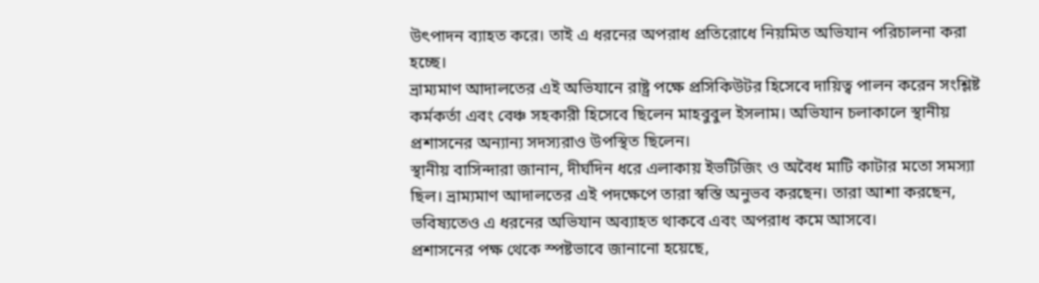উৎপাদন ব্যাহত করে। তাই এ ধরনের অপরাধ প্রতিরোধে নিয়মিত অভিযান পরিচালনা করা হচ্ছে।
ভ্রাম্যমাণ আদালতের এই অভিযানে রাষ্ট্র পক্ষে প্রসিকিউটর হিসেবে দায়িত্ব পালন করেন সংশ্লিষ্ট কর্মকর্তা এবং বেঞ্চ সহকারী হিসেবে ছিলেন মাহবুবুল ইসলাম। অভিযান চলাকালে স্থানীয় প্রশাসনের অন্যান্য সদস্যরাও উপস্থিত ছিলেন।
স্থানীয় বাসিন্দারা জানান, দীর্ঘদিন ধরে এলাকায় ইভটিজিং ও অবৈধ মাটি কাটার মতো সমস্যা ছিল। ভ্রাম্যমাণ আদালতের এই পদক্ষেপে তারা স্বস্তি অনুভব করছেন। তারা আশা করছেন, ভবিষ্যতেও এ ধরনের অভিযান অব্যাহত থাকবে এবং অপরাধ কমে আসবে।
প্রশাসনের পক্ষ থেকে স্পষ্টভাবে জানানো হয়েছে,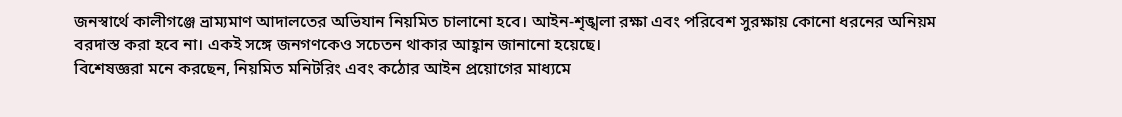জনস্বার্থে কালীগঞ্জে ভ্রাম্যমাণ আদালতের অভিযান নিয়মিত চালানো হবে। আইন-শৃঙ্খলা রক্ষা এবং পরিবেশ সুরক্ষায় কোনো ধরনের অনিয়ম বরদাস্ত করা হবে না। একই সঙ্গে জনগণকেও সচেতন থাকার আহ্বান জানানো হয়েছে।
বিশেষজ্ঞরা মনে করছেন, নিয়মিত মনিটরিং এবং কঠোর আইন প্রয়োগের মাধ্যমে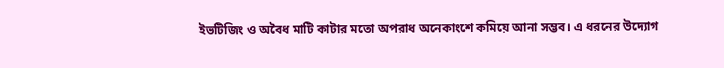ইভটিজিং ও অবৈধ মাটি কাটার মতো অপরাধ অনেকাংশে কমিয়ে আনা সম্ভব। এ ধরনের উদ্যোগ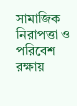সামাজিক নিরাপত্তা ও পরিবেশ রক্ষায়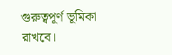গুরুত্বপূর্ণ ভূমিকা রাখবে।